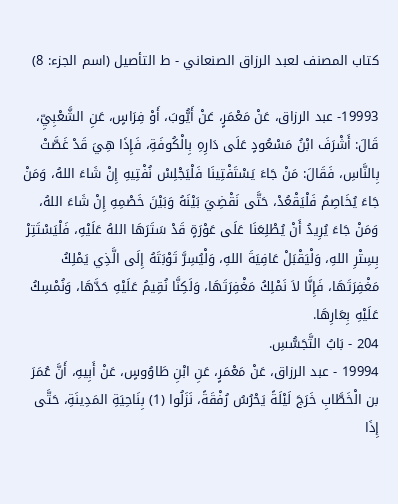كتاب المصنف لعبد الرزاق الصنعاني - ط التأصيل (اسم الجزء: 8)

19993- عبد الرزاق، عَنْ مَعْمَرٍ، عَنْ أَيُّوبَ، أَوْ فِرَاسٍ، عَنِ الشَّعْبِيِّ، قَالَ: أَشْرَفَ ابْنُ مَسْعُودٍ عَلَى دَارِهِ بِالْكُوفَةِ، فَإِذَا هِيَ قَدْ غَصَّتْ بِالنَّاسِ، فَقَالَ: مَنْ جَاءَ يَسْتَفْتِينَا فَلْيَجْلِسْ نُفْتِيهِ إِنْ شَاءَ اللهُ، وَمَنْ جَاءَ يُخَاصِمُ فَلْيَقْعُدْ، حَتَّى نَقْضِيَ بَيْنَهُ وَبَيْنَ خَصْمِهِ إِنْ شَاءَ اللهُ، وَمَنْ جَاءَ يُرِيدُ أَنْ يُطْلِعَنَا عَلَى عَوْرَةٍ قَدْ سَتَرَهَا اللهُ عَلَيْهِ، فَلْيَسْتَتِرْ بِسِتْرِ اللهِ، وَلْيَقْبَلْ عَافِيَةَ اللهِ، وَلْيُسِرَّ تَوْبَتَهُ إِلَى الَّذِي يَمْلِكُ مَغْفِرَتَهَا، فَإِنَّا لاَ نَمْلِكُ مَغْفِرَتَهَا، وَلَكِنَّا نُقِيمُ عَلَيْهِ حَدَّهَا، وَنُمْسِكُ عَلَيْهِ بِعَارِهَا.
204 - بَابُ التَّجَسُّسِ.
19994 - عبد الرزاق، عَنْ مَعْمَرٍ، عَنِ ابْنِ طَاوُوسٍ، عَنْ أَبِيهِ، أَنَّ عُمَرَ بن الْخَطَّابِ خَرَجَ لَيْلَةً يَحْرُسُ رُفْقَةً، نَزَلُوا (1) بِنَاحِيَةِ المَدِينَةِ، حَتَّى إِذَا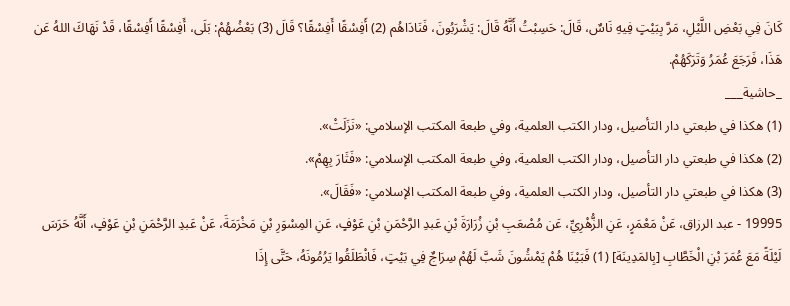كَانَ فِي بَعْضِ اللَّيْلِ، مَرَّ بِبَيْتٍ فِيهِ نَاسٌ، قَالَ: حَسِبْتُ أَنَّهُ قَالَ: يَشْرَبُونَ، فَنَادَاهُم (2) أَفِسْقًا أَفِسْقًا؟ قَالَ (3) بَعْضُهُمْ: بَلَى، أَفِسْقًا أَفِسْقًا، قَدْ نَهَاكَ اللهُ عَن هَذَا، فَرَجَعَ عُمَرُ وَتَرَكَهُمْ.
_حاشية___
(1) هكذا في طبعتي دار التأصيل، ودار الكتب العلمية، وفي طبعة المكتب الإسلامي: «نَزَلَتْ».
(2) هكذا في طبعتي دار التأصيل، ودار الكتب العلمية، وفي طبعة المكتب الإسلامي: «فَثَارَ بِهِمْ».
(3) هكذا في طبعتي دار التأصيل، ودار الكتب العلمية، وفي طبعة المكتب الإسلامي: «فَقَالَ».
19995 - عبد الرزاق، عَنْ مَعْمَرٍ، عَنِ الزُّهْرِيِّ، عَن مُصْعَبِ بْنِ زُرَارَةَ بْنِ عَبدِ الرَّحْمَنِ بْنِ عَوْفٍ، عَنِ المِسْوَرِ بْنِ مَخْرَمَةَ، عَنْ عَبدِ الرَّحْمَنِ بْنِ عَوْفٍ، أَنَّهُ حَرَسَ لَيْلَةً مَعَ عُمَرَ بْنِ الْخَطَّابِ [بِالمَدِينَة] (1) فَبَيْنَا هُمْ يَمْشُونَ شَبَّ لَهُمْ سِرَاجٌ فِي بَيْتٍ، فَانْطَلَقُوا يَرُمُونَهُ، حَتَّى إِذَا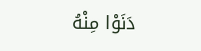دَنَوْا مِنْهُ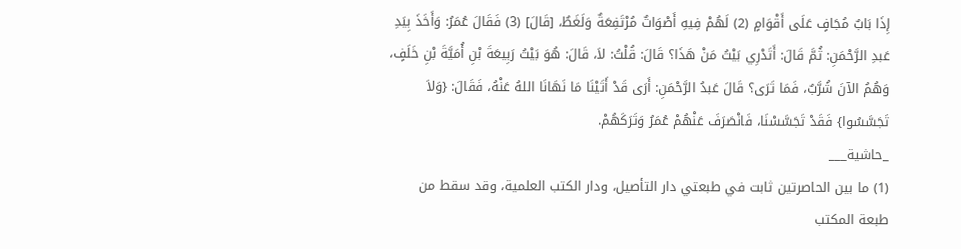إِذَا بَابٌ مُجَافٍ عَلَى أَقْوَامٍ (2) لَهُمْ فِيهِ أَصْوَاتٌ مُرْتَفِعَةٌ وَلَغَطٌ، [قَالَ] (3) فَقَالَ عُمَرُ: وَأَخَذَ بِيَدِ عَبدِ الرَّحْمَنِ: ثُمَّ قَالَ: أَتَدْرِي بَيْتُ مَنْ هَذَا؟ قَالَ: قُلْتُ: لاَ، قَالَ: هُوَ بَيْتُ رَبِيعَةَ بْنِ أُمَيَّةَ بْنِ خَلَفٍ، وَهُمُ الآنَ شُرَّبٌ، فَمَا تَرَى؟ قَالَ عَبدُ الرَّحْمَنِ: أَرَى قَدْ أَتَيْنَا مَا نَهَانَا اللهُ عَنْهُ، فَقَالَ: {وَلاَ تَجَسَّسُوا} فَقَدْ تَجَسَّسْنَا، فَانْصَرَفَ عَنْهُمْ عُمَرُ وَتَرَكَهُمْ.
_حاشية___
(1) ما بين الحاصرتين ثابت في طبعتي دار التأصيل، ودار الكتب العلمية، وقد سقط من طبعة المكتب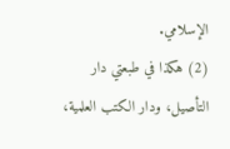الإسلامي.
(2) هكذا في طبعتي دار التأصيل، ودار الكتب العلمية،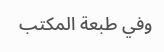وفي طبعة المكتب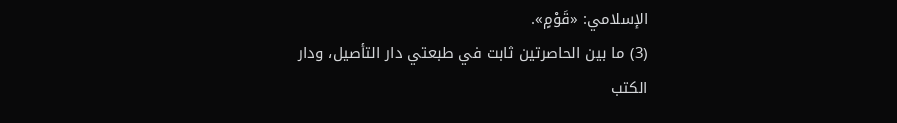الإسلامي: «قَوْمٍ».
(3) ما بين الحاصرتين ثابت في طبعتي دار التأصيل، ودار الكتب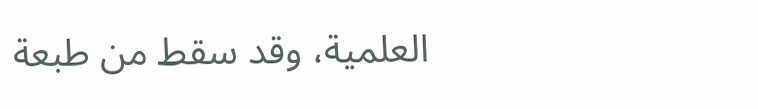العلمية، وقد سقط من طبعة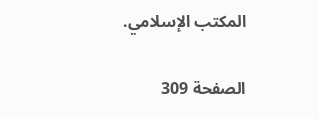المكتب الإسلامي.

الصفحة 309